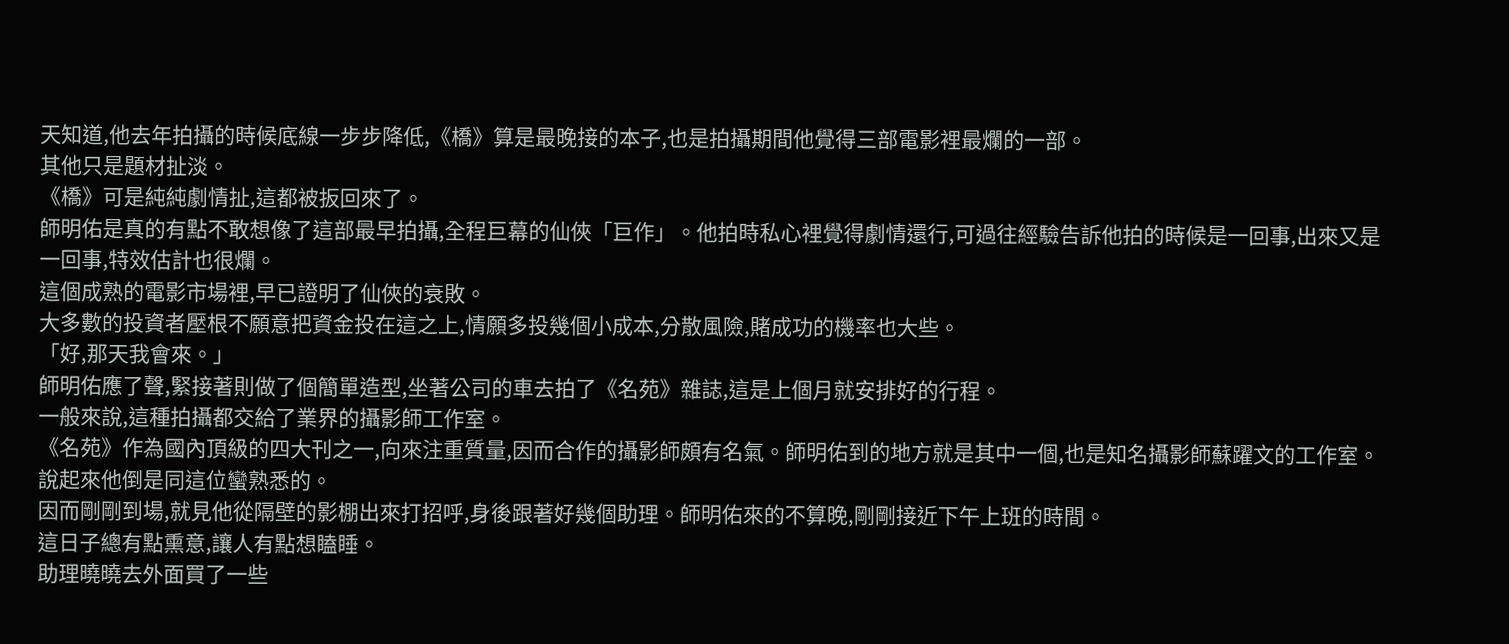天知道,他去年拍攝的時候底線一步步降低,《橋》算是最晚接的本子,也是拍攝期間他覺得三部電影裡最爛的一部。
其他只是題材扯淡。
《橋》可是純純劇情扯,這都被扳回來了。
師明佑是真的有點不敢想像了這部最早拍攝,全程巨幕的仙俠「巨作」。他拍時私心裡覺得劇情還行,可過往經驗告訴他拍的時候是一回事,出來又是一回事,特效估計也很爛。
這個成熟的電影市場裡,早已證明了仙俠的衰敗。
大多數的投資者壓根不願意把資金投在這之上,情願多投幾個小成本,分散風險,賭成功的機率也大些。
「好,那天我會來。」
師明佑應了聲,緊接著則做了個簡單造型,坐著公司的車去拍了《名苑》雜誌,這是上個月就安排好的行程。
一般來說,這種拍攝都交給了業界的攝影師工作室。
《名苑》作為國內頂級的四大刊之一,向來注重質量,因而合作的攝影師頗有名氣。師明佑到的地方就是其中一個,也是知名攝影師蘇躍文的工作室。
說起來他倒是同這位蠻熟悉的。
因而剛剛到場,就見他從隔壁的影棚出來打招呼,身後跟著好幾個助理。師明佑來的不算晚,剛剛接近下午上班的時間。
這日子總有點熏意,讓人有點想瞌睡。
助理曉曉去外面買了一些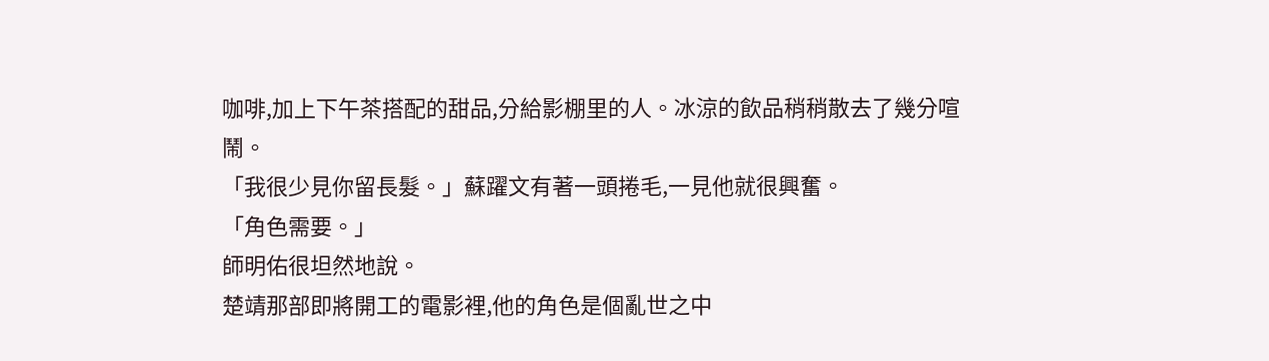咖啡,加上下午茶搭配的甜品,分給影棚里的人。冰涼的飲品稍稍散去了幾分喧鬧。
「我很少見你留長髮。」蘇躍文有著一頭捲毛,一見他就很興奮。
「角色需要。」
師明佑很坦然地說。
楚靖那部即將開工的電影裡,他的角色是個亂世之中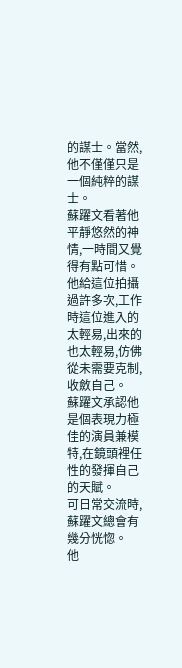的謀士。當然,他不僅僅只是一個純粹的謀士。
蘇躍文看著他平靜悠然的神情,一時間又覺得有點可惜。
他給這位拍攝過許多次,工作時這位進入的太輕易,出來的也太輕易,仿佛從未需要克制,收斂自己。
蘇躍文承認他是個表現力極佳的演員兼模特,在鏡頭裡任性的發揮自己的天賦。
可日常交流時,蘇躍文總會有幾分恍惚。
他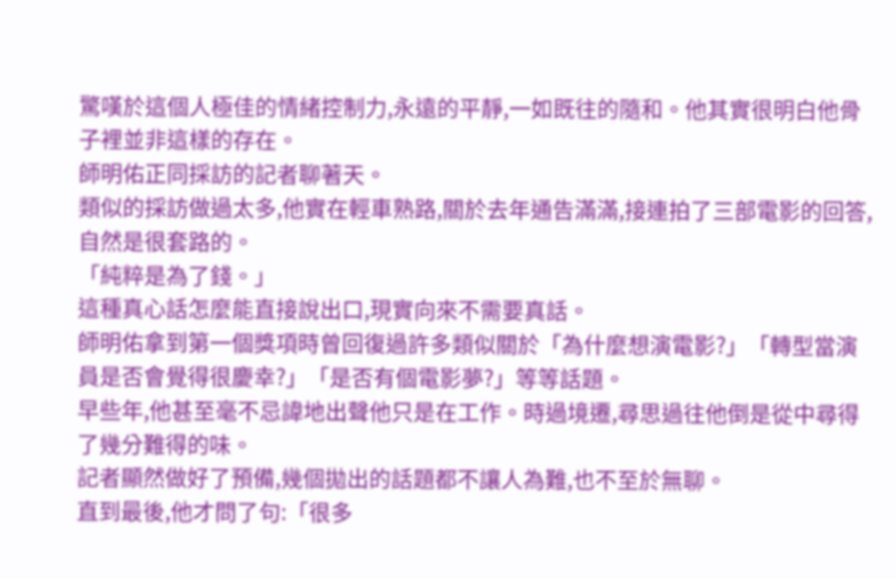驚嘆於這個人極佳的情緒控制力,永遠的平靜,一如既往的隨和。他其實很明白他骨子裡並非這樣的存在。
師明佑正同採訪的記者聊著天。
類似的採訪做過太多,他實在輕車熟路,關於去年通告滿滿,接連拍了三部電影的回答,自然是很套路的。
「純粹是為了錢。」
這種真心話怎麼能直接說出口,現實向來不需要真話。
師明佑拿到第一個獎項時曾回復過許多類似關於「為什麼想演電影?」「轉型當演員是否會覺得很慶幸?」「是否有個電影夢?」等等話題。
早些年,他甚至毫不忌諱地出聲他只是在工作。時過境遷,尋思過往他倒是從中尋得了幾分難得的味。
記者顯然做好了預備,幾個拋出的話題都不讓人為難,也不至於無聊。
直到最後,他才問了句:「很多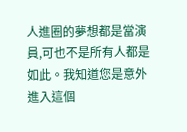人進圈的夢想都是當演員,可也不是所有人都是如此。我知道您是意外進入這個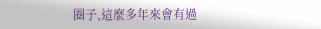圈子,這麼多年來會有過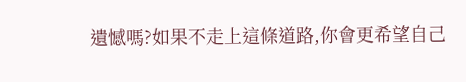遺憾嗎?如果不走上這條道路,你會更希望自己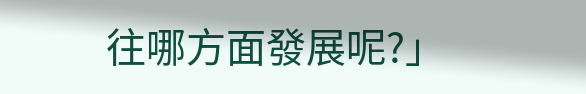往哪方面發展呢?」